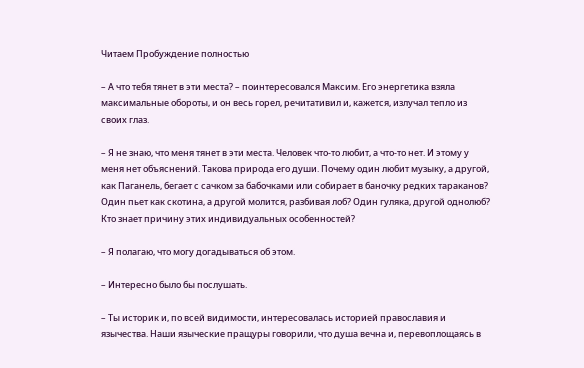Читаем Пробуждение полностью

– А что тебя тянет в эти места? – поинтересовался Максим. Его энергетика взяла максимальные обороты, и он весь горел, речитативил и, кажется, излучал тепло из своих глаз.

– Я не знаю, что меня тянет в эти места. Человек что-то любит, а что-то нет. И этому у меня нет объяснений. Такова природа его души. Почему один любит музыку, а другой, как Паганель, бегает с сачком за бабочками или собирает в баночку редких тараканов? Один пьет как скотина, а другой молится, разбивая лоб? Один гуляка, другой однолюб? Кто знает причину этих индивидуальных особенностей?

– Я полагаю, что могу догадываться об этом.

– Интересно было бы послушать.

– Ты историк и, по всей видимости, интересовалась историей православия и язычества. Наши языческие пращуры говорили, что душа вечна и, перевоплощаясь в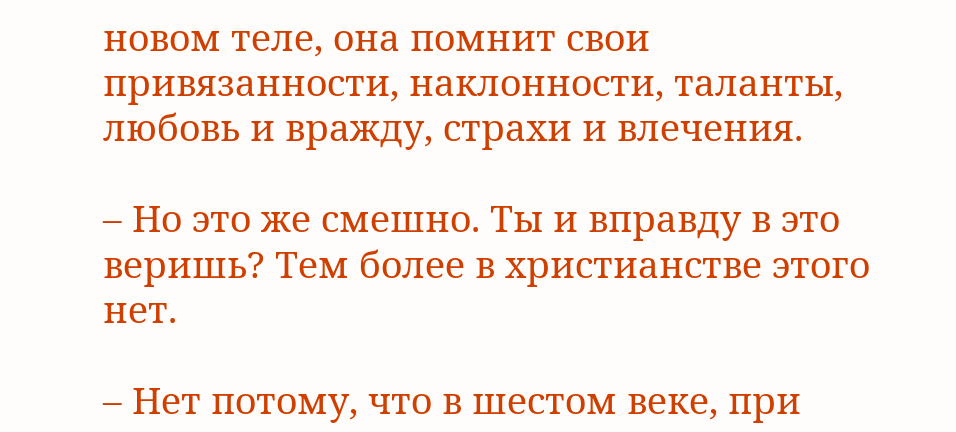новом теле, она помнит свои привязанности, наклонности, таланты, любовь и вражду, страхи и влечения.

– Но это же смешно. Ты и вправду в это веришь? Тем более в христианстве этого нет.

– Нет потому, что в шестом веке, при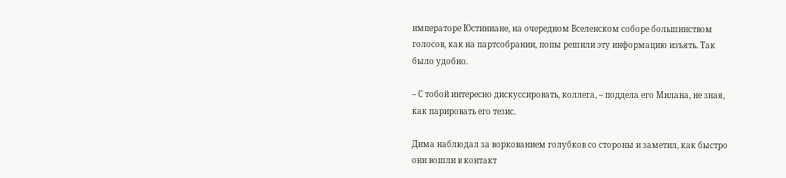императоре Юстиниане, на очередном Вселенском соборе большинством голосов, как на партсобрании, попы решили эту информацию изъять. Так было удобно.

– С тобой интересно дискуссировать, коллега, – поддела его Милана, не зная, как парировать его тезис.

Дима наблюдал за воркованием голубков со стороны и заметил, как быстро они вошли в контакт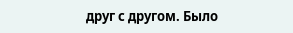друг с другом. Было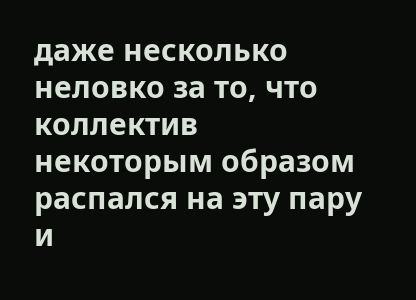даже несколько неловко за то, что коллектив некоторым образом распался на эту пару и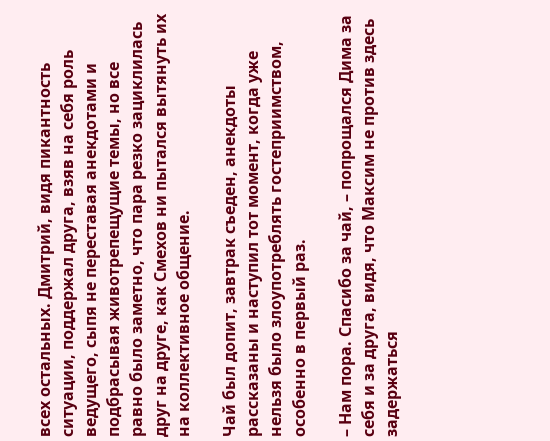всех остальных. Дмитрий, видя пикантность ситуации, поддержал друга, взяв на себя роль ведущего, сыпя не переставая анекдотами и подбрасывая животрепещущие темы, но все равно было заметно, что пара резко зациклилась друг на друге, как Смехов ни пытался вытянуть их на коллективное общение.

Чай был допит, завтрак съеден, анекдоты рассказаны и наступил тот момент, когда уже нельзя было злоупотреблять гостеприимством, особенно в первый раз.

– Нам пора. Спасибо за чай, – попрощался Дима за себя и за друга, видя, что Максим не против здесь задержаться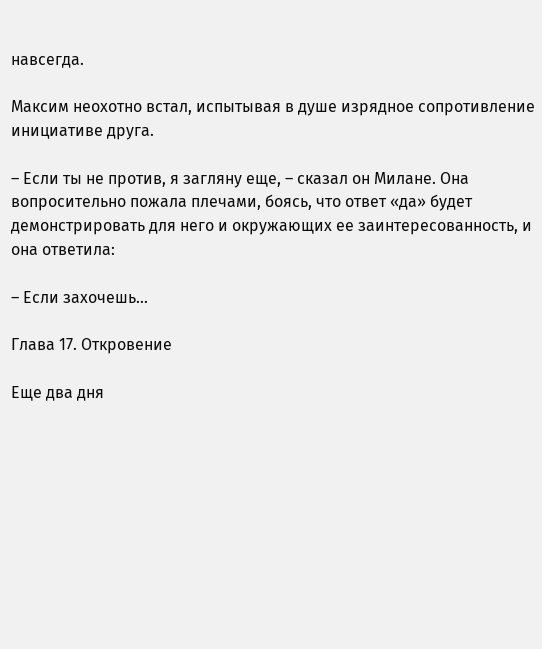навсегда.

Максим неохотно встал, испытывая в душе изрядное сопротивление инициативе друга.

– Если ты не против, я загляну еще, – сказал он Милане. Она вопросительно пожала плечами, боясь, что ответ «да» будет демонстрировать для него и окружающих ее заинтересованность, и она ответила:

– Если захочешь…

Глава 17. Откровение

Еще два дня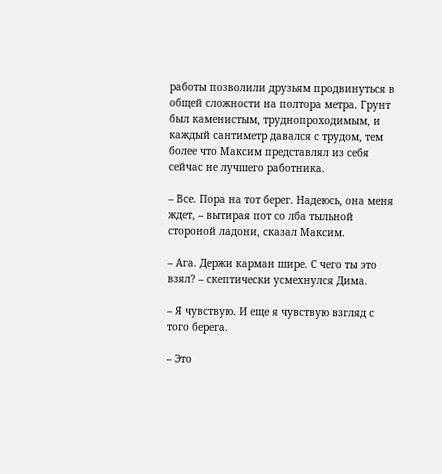работы позволили друзьям продвинуться в общей сложности на полтора метра. Грунт был каменистым, труднопроходимым, и каждый сантиметр давался с трудом, тем более что Максим представлял из себя сейчас не лучшего работника.

– Все. Пора на тот берег. Надеюсь, она меня ждет, – вытирая пот со лба тыльной стороной ладони, сказал Максим.

– Ага. Держи карман шире. С чего ты это взял? – скептически усмехнулся Дима.

– Я чувствую. И еще я чувствую взгляд с того берега.

– Это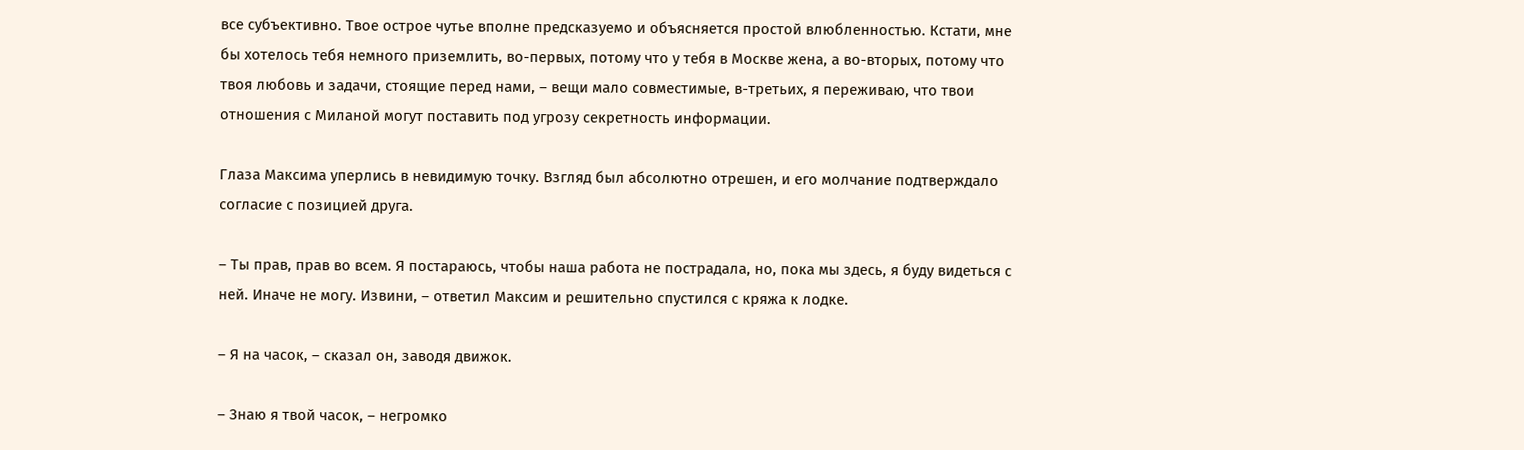все субъективно. Твое острое чутье вполне предсказуемо и объясняется простой влюбленностью. Кстати, мне бы хотелось тебя немного приземлить, во-первых, потому что у тебя в Москве жена, а во-вторых, потому что твоя любовь и задачи, стоящие перед нами, – вещи мало совместимые, в-третьих, я переживаю, что твои отношения с Миланой могут поставить под угрозу секретность информации.

Глаза Максима уперлись в невидимую точку. Взгляд был абсолютно отрешен, и его молчание подтверждало согласие с позицией друга.

– Ты прав, прав во всем. Я постараюсь, чтобы наша работа не пострадала, но, пока мы здесь, я буду видеться с ней. Иначе не могу. Извини, – ответил Максим и решительно спустился с кряжа к лодке.

– Я на часок, – сказал он, заводя движок.

– Знаю я твой часок, – негромко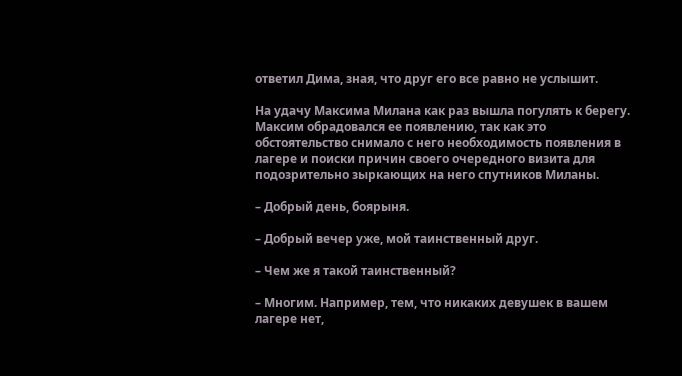ответил Дима, зная, что друг его все равно не услышит.

На удачу Максима Милана как раз вышла погулять к берегу. Максим обрадовался ее появлению, так как это обстоятельство снимало с него необходимость появления в лагере и поиски причин своего очередного визита для подозрительно зыркающих на него спутников Миланы.

– Добрый день, боярыня.

– Добрый вечер уже, мой таинственный друг.

– Чем же я такой таинственный?

– Многим. Например, тем, что никаких девушек в вашем лагере нет,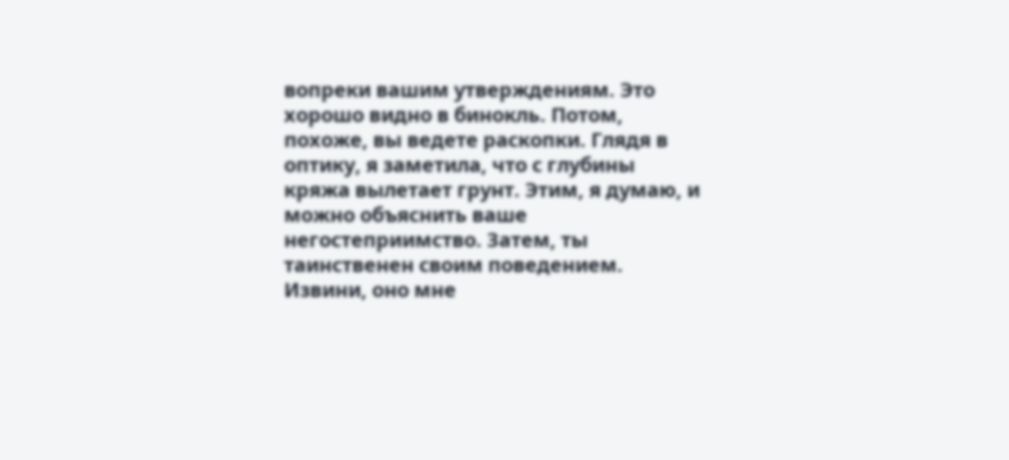вопреки вашим утверждениям. Это хорошо видно в бинокль. Потом, похоже, вы ведете раскопки. Глядя в оптику, я заметила, что с глубины кряжа вылетает грунт. Этим, я думаю, и можно объяснить ваше негостеприимство. Затем, ты таинственен своим поведением. Извини, оно мне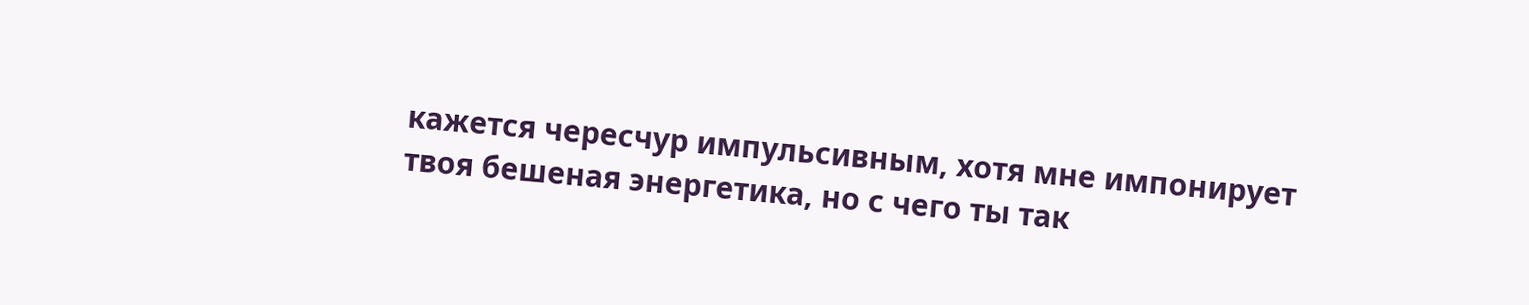кажется чересчур импульсивным, хотя мне импонирует твоя бешеная энергетика, но с чего ты так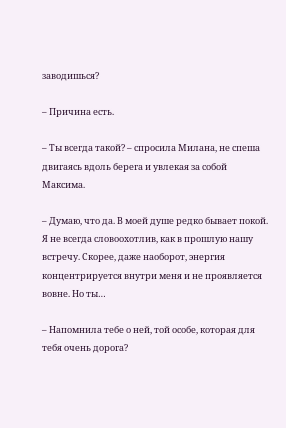заводишься?

– Причина есть.

– Ты всегда такой? – спросила Милана, не спеша двигаясь вдоль берега и увлекая за собой Максима.

– Думаю, что да. В моей душе редко бывает покой. Я не всегда словоохотлив, как в прошлую нашу встречу. Скорее, даже наоборот, энергия концентрируется внутри меня и не проявляется вовне. Но ты…

– Напомнила тебе о ней, той особе, которая для тебя очень дорога?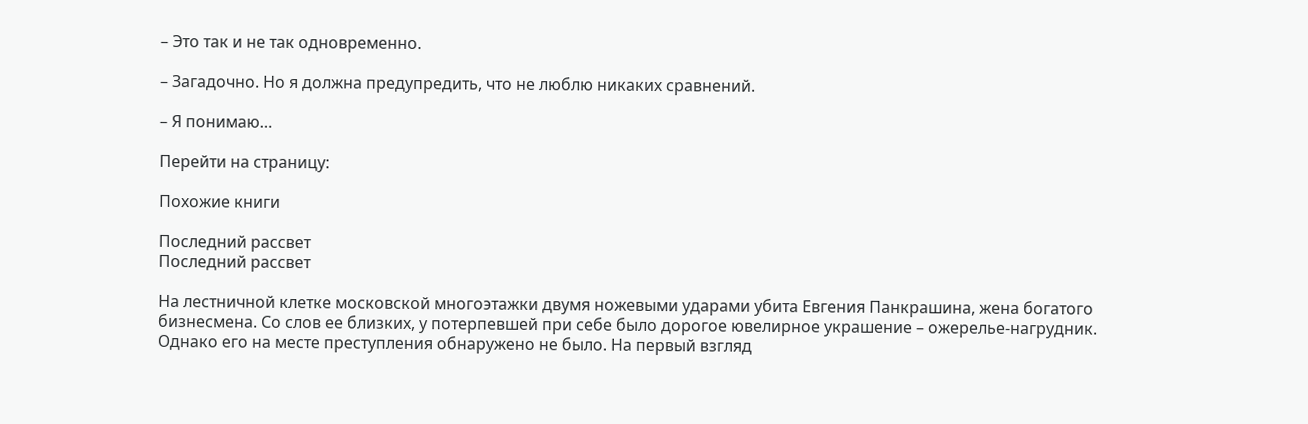– Это так и не так одновременно.

– Загадочно. Но я должна предупредить, что не люблю никаких сравнений.

– Я понимаю…

Перейти на страницу:

Похожие книги

Последний рассвет
Последний рассвет

На лестничной клетке московской многоэтажки двумя ножевыми ударами убита Евгения Панкрашина, жена богатого бизнесмена. Со слов ее близких, у потерпевшей при себе было дорогое ювелирное украшение – ожерелье-нагрудник. Однако его на месте преступления обнаружено не было. На первый взгляд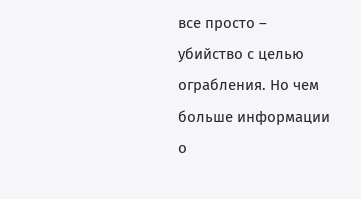все просто – убийство с целью ограбления. Но чем больше информации о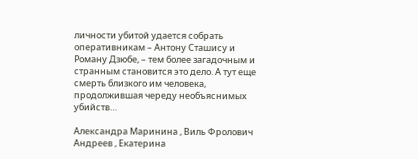личности убитой удается собрать оперативникам – Антону Сташису и Роману Дзюбе, – тем более загадочным и странным становится это дело. А тут еще смерть близкого им человека, продолжившая череду необъяснимых убийств…

Александра Маринина , Виль Фролович Андреев , Екатерина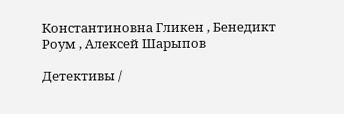Константиновна Гликен , Бенедикт Роум , Алексей Шарыпов

Детективы /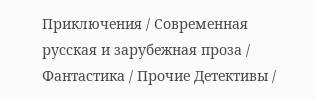Приключения / Современная русская и зарубежная проза / Фантастика / Прочие Детективы /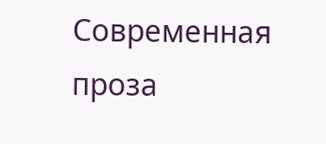Современная проза